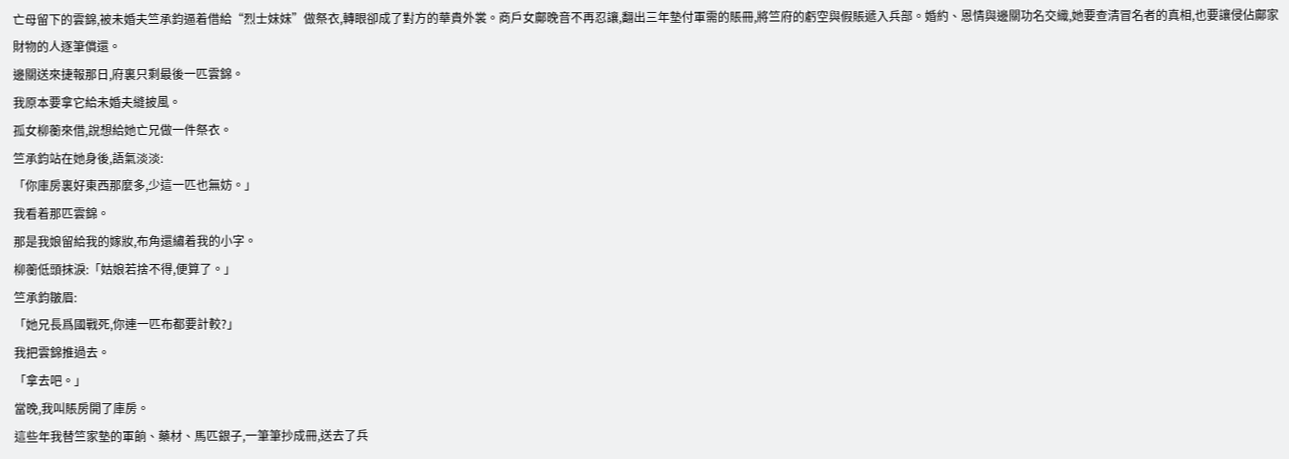亡母留下的雲錦,被未婚夫竺承鈞逼着借給“烈士妹妹”做祭衣,轉眼卻成了對方的華貴外裳。商戶女鄺晚音不再忍讓,翻出三年墊付軍需的賬冊,將竺府的虧空與假賬遞入兵部。婚約、恩情與邊關功名交織,她要查清冒名者的真相,也要讓侵佔鄺家財物的人逐筆償還。
邊關送來捷報那日,府裏只剩最後一匹雲錦。
我原本要拿它給未婚夫縫披風。
孤女柳蘅來借,說想給她亡兄做一件祭衣。
竺承鈞站在她身後,語氣淡淡:
「你庫房裏好東西那麼多,少這一匹也無妨。」
我看着那匹雲錦。
那是我娘留給我的嫁妝,布角還繡着我的小字。
柳蘅低頭抹淚:「姑娘若捨不得,便算了。」
竺承鈞皺眉:
「她兄長爲國戰死,你連一匹布都要計較?」
我把雲錦推過去。
「拿去吧。」
當晚,我叫賬房開了庫房。
這些年我替竺家墊的軍餉、藥材、馬匹銀子,一筆筆抄成冊,送去了兵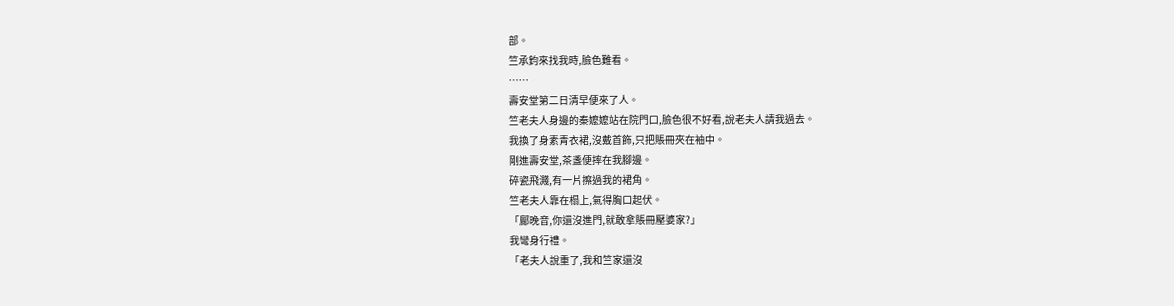部。
竺承鈞來找我時,臉色難看。
……
壽安堂第二日清早便來了人。
竺老夫人身邊的秦嬤嬤站在院門口,臉色很不好看,說老夫人請我過去。
我換了身素青衣裙,沒戴首飾,只把賬冊夾在袖中。
剛進壽安堂,茶盞便摔在我腳邊。
碎瓷飛濺,有一片擦過我的裙角。
竺老夫人靠在榻上,氣得胸口起伏。
「鄺晚音,你還沒進門,就敢拿賬冊壓婆家?」
我彎身行禮。
「老夫人說重了,我和竺家還沒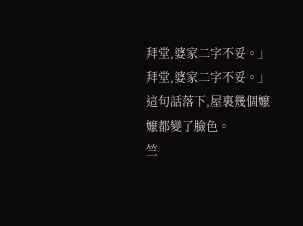拜堂,婆家二字不妥。」
拜堂,婆家二字不妥。」
這句話落下,屋裏幾個嬤嬤都變了臉色。
竺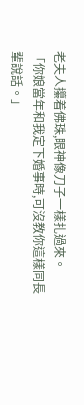老夫人攥着佛珠,眼神像刀子一樣扎過來。
「你娘當年和我定下婚事時,可沒教你這樣同長輩說話。」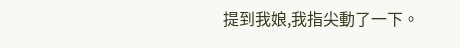提到我娘,我指尖動了一下。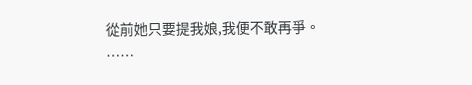從前她只要提我娘,我便不敢再爭。
……